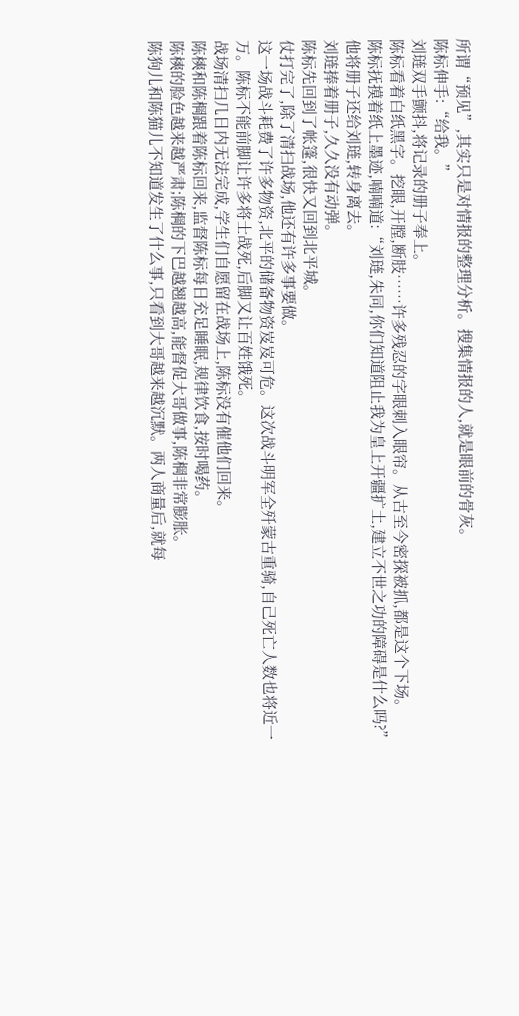所谓“预见”,其实只是对情报的整理分析。搜集情报的人,就是眼前的骨灰。
陈标伸手:“给我。”
刘琏双手颤抖,将记录的册子奉上。
陈标看着白纸黑字。挖眼,开膛,断肢……许多残忍的字眼刺入眼帘。从古至今密探被抓,都是这个下场。
陈标抚摸着纸上墨迹,喃喃道:“刘琏,朱同,你们知道阻止我为皇上开疆扩土,建立不世之功的障碍是什么吗?”
他将册子还给刘琏,转身离去。
刘琏捧着册子,久久没有动弹。
陈标先回到了帐篷,很快又回到北平城。
仗打完了,除了清扫战场,他还有许多事要做。
这一场战斗耗费了许多物资,北平的储备物资岌岌可危。这次战斗明军全歼蒙古重骑,自己死亡人数也将近一万。陈标不能前脚让许多将士战死,后脚又让百姓饿死。
战场清扫几日内无法完成,学生们自愿留在战场上,陈标没有催他们回来。
陈樉和陈棡跟着陈标回来,监督陈标每日充足睡眠,规律饮食,按时喝药。
陈樉的脸色越来越严肃;陈棡的下巴越翘越高,能督促大哥做事,陈棡非常膨胀。
陈狗儿和陈猫儿不知道发生了什么事,只看到大哥越来越沉默。两人商量后,就每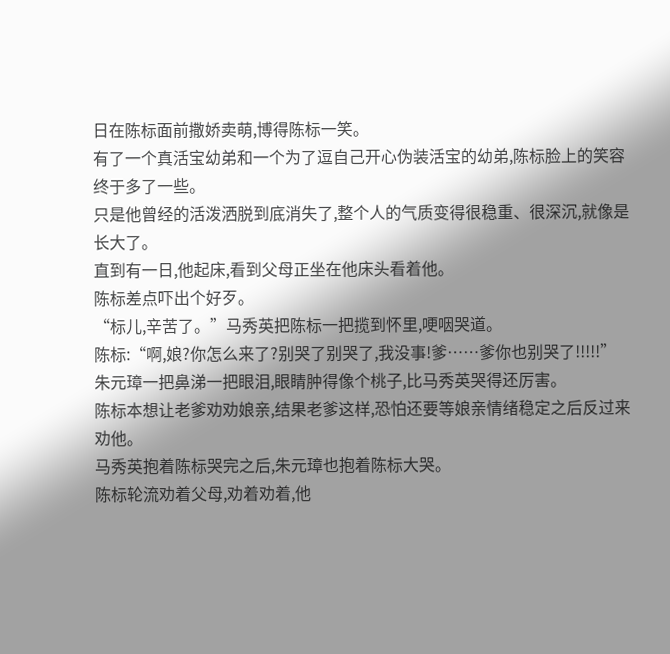日在陈标面前撒娇卖萌,博得陈标一笑。
有了一个真活宝幼弟和一个为了逗自己开心伪装活宝的幼弟,陈标脸上的笑容终于多了一些。
只是他曾经的活泼洒脱到底消失了,整个人的气质变得很稳重、很深沉,就像是长大了。
直到有一日,他起床,看到父母正坐在他床头看着他。
陈标差点吓出个好歹。
“标儿,辛苦了。”马秀英把陈标一把揽到怀里,哽咽哭道。
陈标:“啊,娘?你怎么来了?别哭了别哭了,我没事!爹……爹你也别哭了!!!!!”
朱元璋一把鼻涕一把眼泪,眼睛肿得像个桃子,比马秀英哭得还厉害。
陈标本想让老爹劝劝娘亲,结果老爹这样,恐怕还要等娘亲情绪稳定之后反过来劝他。
马秀英抱着陈标哭完之后,朱元璋也抱着陈标大哭。
陈标轮流劝着父母,劝着劝着,他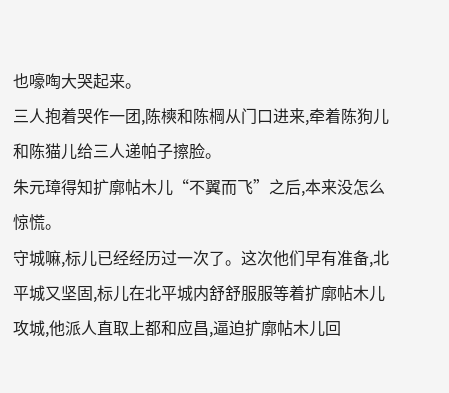也嚎啕大哭起来。
三人抱着哭作一团,陈樉和陈棡从门口进来,牵着陈狗儿和陈猫儿给三人递帕子擦脸。
朱元璋得知扩廓帖木儿“不翼而飞”之后,本来没怎么惊慌。
守城嘛,标儿已经经历过一次了。这次他们早有准备,北平城又坚固,标儿在北平城内舒舒服服等着扩廓帖木儿攻城,他派人直取上都和应昌,逼迫扩廓帖木儿回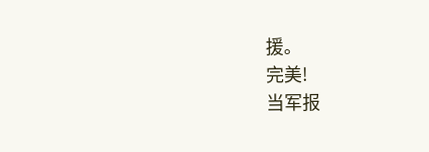援。
完美!
当军报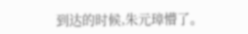到达的时候,朱元璋懵了。